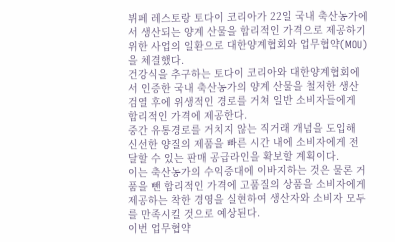뷔페 레스토랑 토다이 코리아가 22일 국내 축산농가에서 생산되는 양계 산물을 합리적인 가격으로 제공하기 위한 사업의 일환으로 대한양계협회와 업무협약(MOU)을 체결했다.
건강식을 추구하는 토다이 코리아와 대한양계협회에서 인증한 국내 축산농가의 양계 산물을 철저한 생산검열 후에 위생적인 경로를 거쳐 일반 소비자들에게 합리적인 가격에 제공한다.
중간 유통경로를 거치지 않는 직거래 개념을 도입해 신선한 양질의 제품을 빠른 시간 내에 소비자에게 전달할 수 있는 판매 공급라인을 확보할 계획이다.
이는 축산농가의 수익증대에 이바지하는 것은 물론 거품을 뺀 합리적인 가격에 고품질의 상품을 소비자에게 제공하는 착한 경영을 실현하여 생산자와 소비자 모두를 만족시킬 것으로 예상된다.
이번 업무협약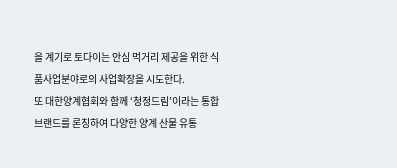을 계기로 토다이는 안심 먹거리 제공을 위한 식품사업분야로의 사업확장을 시도한다.
또 대한양계협회와 함께 ‘청정드림’이라는 통합브랜드를 론칭하여 다양한 양계 산물 유통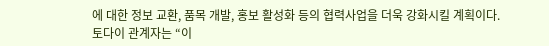에 대한 정보 교환, 품목 개발, 홍보 활성화 등의 협력사업을 더욱 강화시킬 계획이다.
토다이 관계자는 “이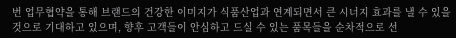번 업무협약을 통해 브랜드의 건강한 이미지가 식품산업과 연계되면서 큰 시너지 효과를 낼 수 있을 것으로 기대하고 있으며, 향후 고객들이 안심하고 드실 수 있는 품목들을 순차적으로 선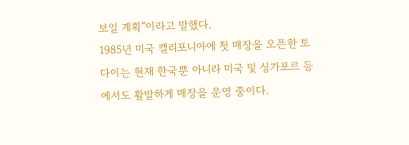보일 계획”이라고 말했다.
1985년 미국 캘리포니아에 첫 매장을 오픈한 토다이는 현재 한국뿐 아니라 미국 및 싱가포르 등에서도 활발하게 매장을 운영 중이다.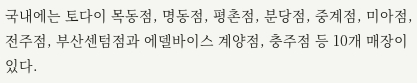국내에는 토다이 목동점, 명동점, 평촌점, 분당점, 중계점, 미아점, 전주점, 부산센텀점과 에델바이스 계양점, 충주점 등 10개 매장이 있다.